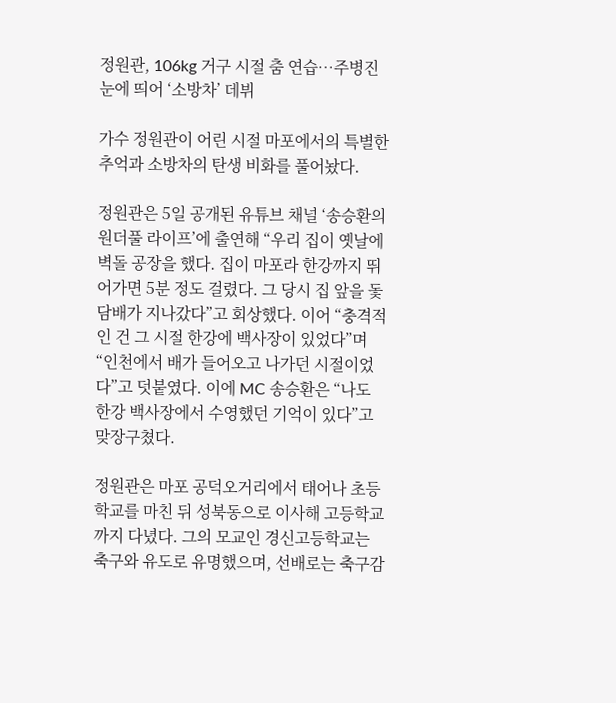정원관, 106kg 거구 시절 춤 연습…주병진 눈에 띄어 ‘소방차’ 데뷔

가수 정원관이 어린 시절 마포에서의 특별한 추억과 소방차의 탄생 비화를 풀어놨다.

정원관은 5일 공개된 유튜브 채널 ‘송승환의 원더풀 라이프’에 출연해 “우리 집이 옛날에 벽돌 공장을 했다. 집이 마포라 한강까지 뛰어가면 5분 정도 걸렸다. 그 당시 집 앞을 돛담배가 지나갔다”고 회상했다. 이어 “충격적인 건 그 시절 한강에 백사장이 있었다”며 “인천에서 배가 들어오고 나가던 시절이었다”고 덧붙였다. 이에 MC 송승환은 “나도 한강 백사장에서 수영했던 기억이 있다”고 맞장구쳤다.

정원관은 마포 공덕오거리에서 태어나 초등학교를 마친 뒤 성북동으로 이사해 고등학교까지 다녔다. 그의 모교인 경신고등학교는 축구와 유도로 유명했으며, 선배로는 축구감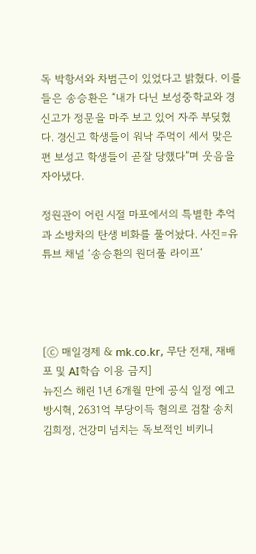독 박항서와 차범근이 있었다고 밝혔다. 이를 들은 송승환은 “내가 다닌 보성중학교와 경신고가 정문을 마주 보고 있어 자주 부딪혔다. 경신고 학생들이 워낙 주먹이 세서 맞은편 보성고 학생들이 곧잘 당했다”며 웃음을 자아냈다.

정원관이 어린 시절 마포에서의 특별한 추억과 소방차의 탄생 비화를 풀어놨다. 사진=유튜브 채널 ‘송승환의 원더풀 라이프’




[ⓒ 매일경제 & mk.co.kr, 무단 전재, 재배포 및 AI학습 이용 금지]
뉴진스 해린 1년 6개월 만에 공식 일정 예고
방시혁, 2631억 부당이득 혐의로 검찰 송치
김희정, 건강미 넘치는 독보적인 비키니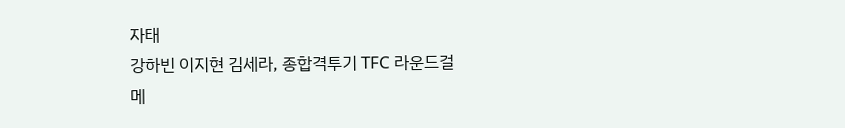자태
강하빈 이지현 김세라, 종합격투기 TFC 라운드걸
메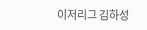이저리그 김하성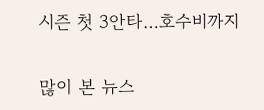시즌 첫 3안타…호수비까지

많이 본 뉴스